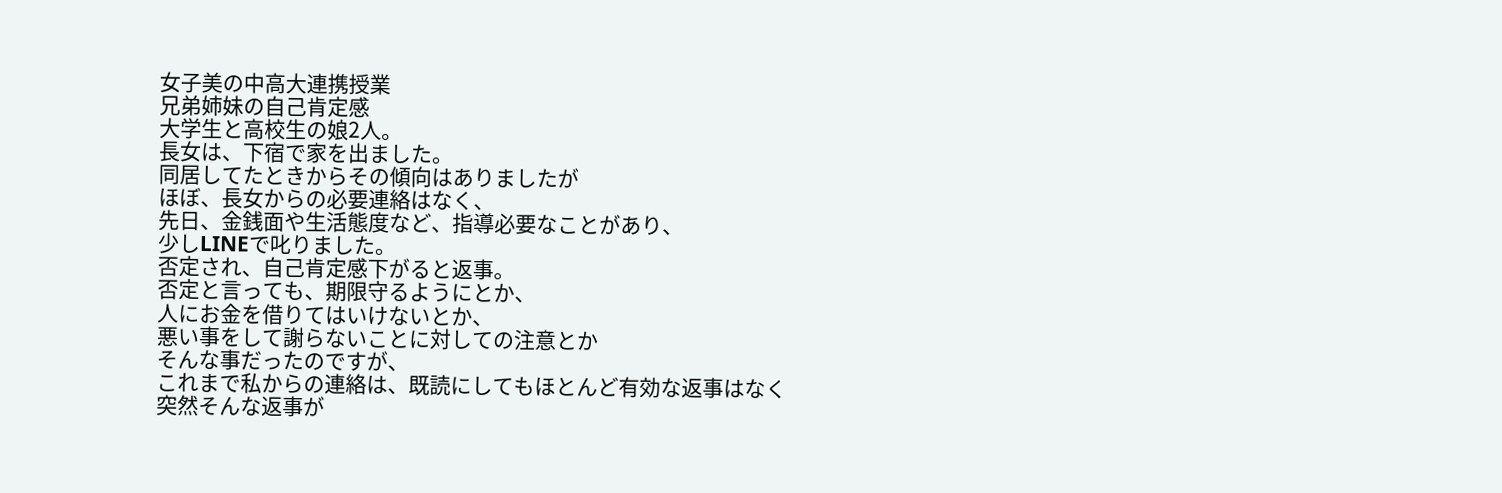女子美の中高大連携授業
兄弟姉妹の自己肯定感
大学生と高校生の娘2人。
長女は、下宿で家を出ました。
同居してたときからその傾向はありましたが
ほぼ、長女からの必要連絡はなく、
先日、金銭面や生活態度など、指導必要なことがあり、
少しLINEで叱りました。
否定され、自己肯定感下がると返事。
否定と言っても、期限守るようにとか、
人にお金を借りてはいけないとか、
悪い事をして謝らないことに対しての注意とか
そんな事だったのですが、
これまで私からの連絡は、既読にしてもほとんど有効な返事はなく
突然そんな返事が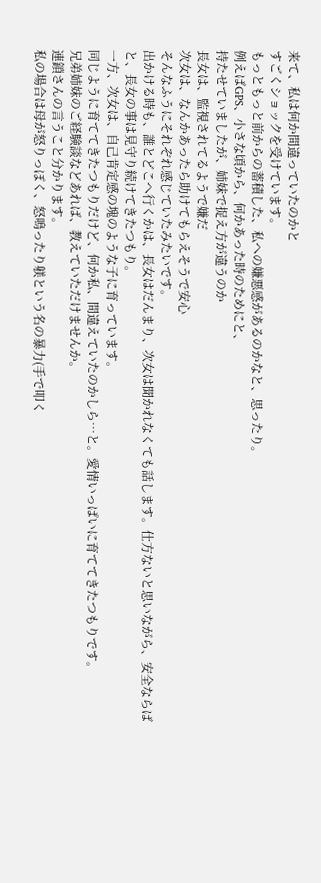来て、私は何か間違っていたのかと
すごくショックを受けています。
もっともっと前からの蓄積した、私への嫌悪感があるのかなと、思ったり。
例えばGPS、小さな頃から、何かあった時のためにと、
持たせていましたが、姉妹で捉え方が違うのか
長女は、監視されてるようで嫌だ
次女は、なんかあったら助けてもらえそうで安心
そんなふうにそれぞれ感じていたみたいです。
出かける時も、誰とどこへ行くかは、長女はだんまり、次女は聞かれなくても話します。仕方ないと思いながら、安全ならばと、長女の事は見守り続けてきたつもり。
一方、次女は、自己肯定感の塊のような子に育っています。
同じように育ててきたつもりだけど、何か私、間違えていたのかしら…と。愛情いっぱいに育ててきたつもりです。
兄弟姉妹のご経験談などあれば、教えていただけませんか。
連鎖さんの言うこと分かります。
私の場合は母が怒りっぽく、怒鳴ったり躾という名の暴力(手で叩く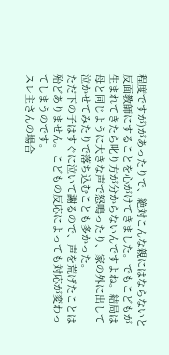程度ですが)があったりで、絶対こんな親にはならないと反面教師にすることを心がけてきました。でもこどもが生まれてきたら叱り方が分からないんですよね。結局は母と同じように大きな声で怒鳴ったり、家の外に出して泣かせてみたりで落ち込むことも多かった。
ただ下の子はすぐに泣いて謝るので、声を荒げたことは殆どありません。こどもの反応によっても対応が変わってしまうのです。
スレ主さんの場合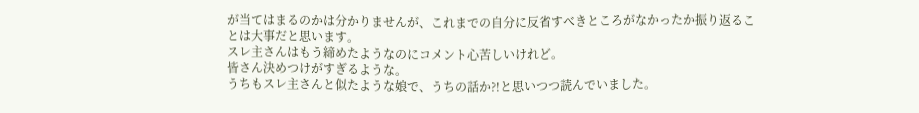が当てはまるのかは分かりませんが、これまでの自分に反省すべきところがなかったか振り返ることは大事だと思います。
スレ主さんはもう締めたようなのにコメント心苦しいけれど。
皆さん決めつけがすぎるような。
うちもスレ主さんと似たような娘で、うちの話か?!と思いつつ読んでいました。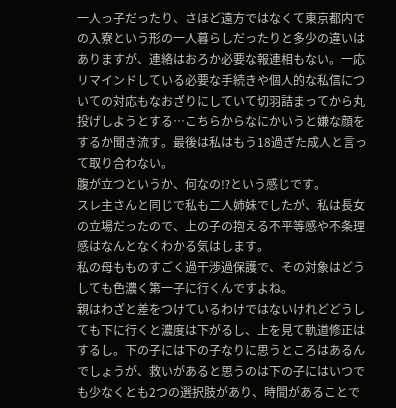一人っ子だったり、さほど遠方ではなくて東京都内での入寮という形の一人暮らしだったりと多少の違いはありますが、連絡はおろか必要な報連相もない。一応リマインドしている必要な手続きや個人的な私信についての対応もなおざりにしていて切羽詰まってから丸投げしようとする…こちらからなにかいうと嫌な顔をするか聞き流す。最後は私はもう18過ぎた成人と言って取り合わない。
腹が立つというか、何なの⁉という感じです。
スレ主さんと同じで私も二人姉妹でしたが、私は長女の立場だったので、上の子の抱える不平等感や不条理感はなんとなくわかる気はします。
私の母もものすごく過干渉過保護で、その対象はどうしても色濃く第一子に行くんですよね。
親はわざと差をつけているわけではないけれどどうしても下に行くと濃度は下がるし、上を見て軌道修正はするし。下の子には下の子なりに思うところはあるんでしょうが、救いがあると思うのは下の子にはいつでも少なくとも2つの選択肢があり、時間があることで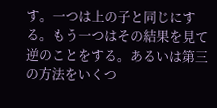す。一つは上の子と同じにする。もう一つはその結果を見て逆のことをする。あるいは第三の方法をいくつ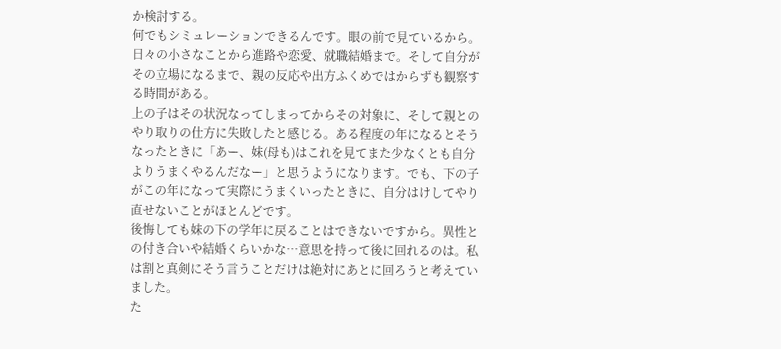か検討する。
何でもシミュレーションできるんです。眼の前で見ているから。
日々の小さなことから進路や恋愛、就職結婚まで。そして自分がその立場になるまで、親の反応や出方ふくめではからずも観察する時間がある。
上の子はその状況なってしまってからその対象に、そして親とのやり取りの仕方に失敗したと感じる。ある程度の年になるとそうなったときに「あー、妹(母も)はこれを見てまた少なくとも自分よりうまくやるんだなー」と思うようになります。でも、下の子がこの年になって実際にうまくいったときに、自分はけしてやり直せないことがほとんどです。
後悔しても妹の下の学年に戻ることはできないですから。異性との付き合いや結婚くらいかな…意思を持って後に回れるのは。私は割と真剣にそう言うことだけは絶対にあとに回ろうと考えていました。
た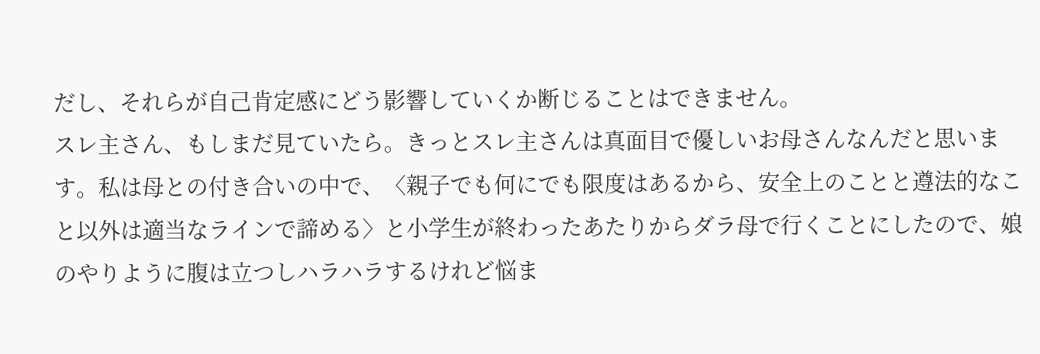だし、それらが自己肯定感にどう影響していくか断じることはできません。
スレ主さん、もしまだ見ていたら。きっとスレ主さんは真面目で優しいお母さんなんだと思います。私は母との付き合いの中で、〈親子でも何にでも限度はあるから、安全上のことと遵法的なこと以外は適当なラインで諦める〉と小学生が終わったあたりからダラ母で行くことにしたので、娘のやりように腹は立つしハラハラするけれど悩ま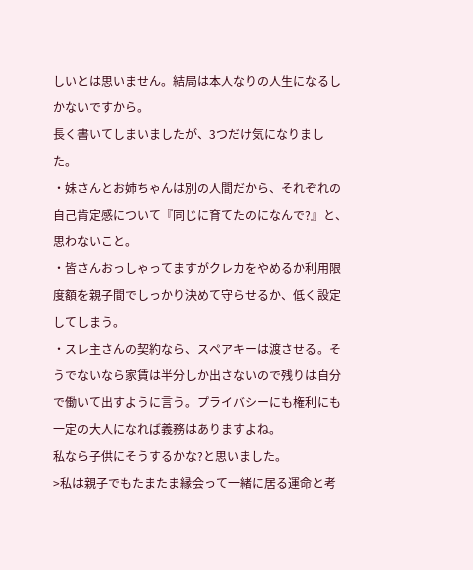しいとは思いません。結局は本人なりの人生になるしかないですから。
長く書いてしまいましたが、3つだけ気になりました。
・妹さんとお姉ちゃんは別の人間だから、それぞれの自己肯定感について『同じに育てたのになんで?』と、思わないこと。
・皆さんおっしゃってますがクレカをやめるか利用限度額を親子間でしっかり決めて守らせるか、低く設定してしまう。
・スレ主さんの契約なら、スペアキーは渡させる。そうでないなら家賃は半分しか出さないので残りは自分で働いて出すように言う。プライバシーにも権利にも一定の大人になれば義務はありますよね。
私なら子供にそうするかな?と思いました。
>私は親子でもたまたま縁会って一緒に居る運命と考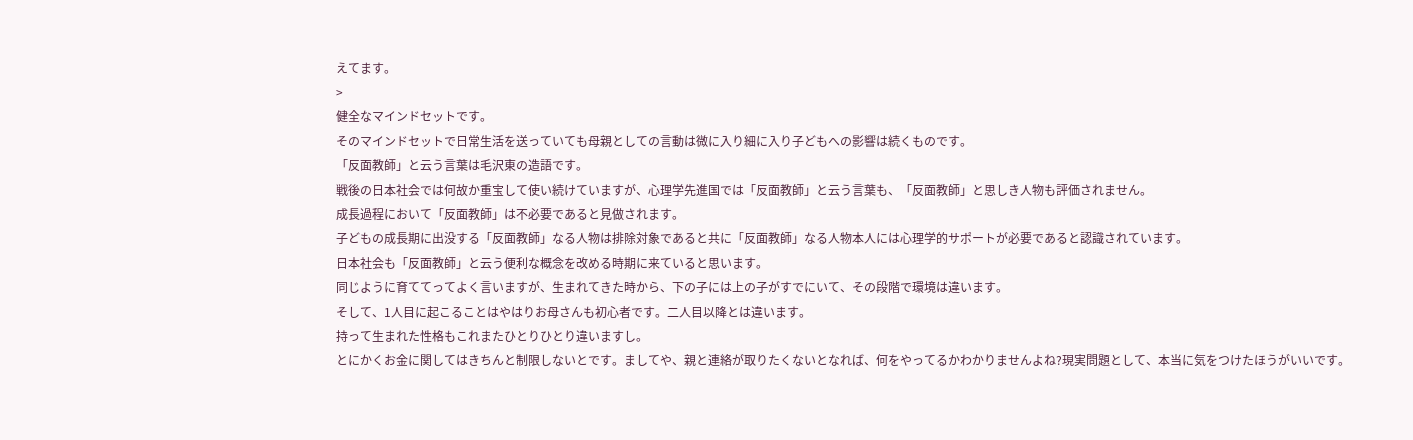えてます。
>
健全なマインドセットです。
そのマインドセットで日常生活を送っていても母親としての言動は微に入り細に入り子どもへの影響は続くものです。
「反面教師」と云う言葉は毛沢東の造語です。
戦後の日本社会では何故か重宝して使い続けていますが、心理学先進国では「反面教師」と云う言葉も、「反面教師」と思しき人物も評価されません。
成長過程において「反面教師」は不必要であると見做されます。
子どもの成長期に出没する「反面教師」なる人物は排除対象であると共に「反面教師」なる人物本人には心理学的サポートが必要であると認識されています。
日本社会も「反面教師」と云う便利な概念を改める時期に来ていると思います。
同じように育ててってよく言いますが、生まれてきた時から、下の子には上の子がすでにいて、その段階で環境は違います。
そして、1人目に起こることはやはりお母さんも初心者です。二人目以降とは違います。
持って生まれた性格もこれまたひとりひとり違いますし。
とにかくお金に関してはきちんと制限しないとです。ましてや、親と連絡が取りたくないとなれば、何をやってるかわかりませんよね?現実問題として、本当に気をつけたほうがいいです。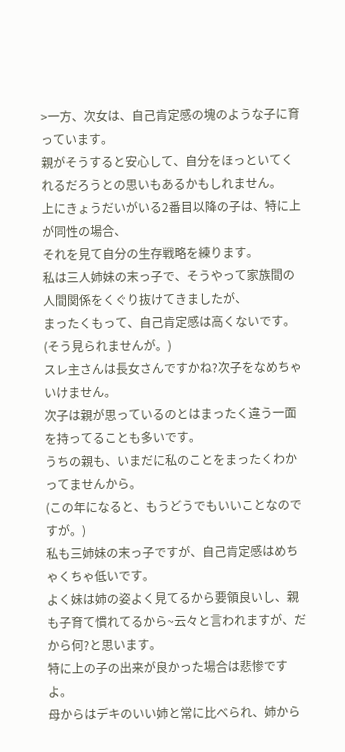>一方、次女は、自己肯定感の塊のような子に育っています。
親がそうすると安心して、自分をほっといてくれるだろうとの思いもあるかもしれません。
上にきょうだいがいる2番目以降の子は、特に上が同性の場合、
それを見て自分の生存戦略を練ります。
私は三人姉妹の末っ子で、そうやって家族間の人間関係をくぐり抜けてきましたが、
まったくもって、自己肯定感は高くないです。(そう見られませんが。)
スレ主さんは長女さんですかね?次子をなめちゃいけません。
次子は親が思っているのとはまったく違う一面を持ってることも多いです。
うちの親も、いまだに私のことをまったくわかってませんから。
(この年になると、もうどうでもいいことなのですが。)
私も三姉妹の末っ子ですが、自己肯定感はめちゃくちゃ低いです。
よく妹は姉の姿よく見てるから要領良いし、親も子育て慣れてるから~云々と言われますが、だから何?と思います。
特に上の子の出来が良かった場合は悲惨ですよ。
母からはデキのいい姉と常に比べられ、姉から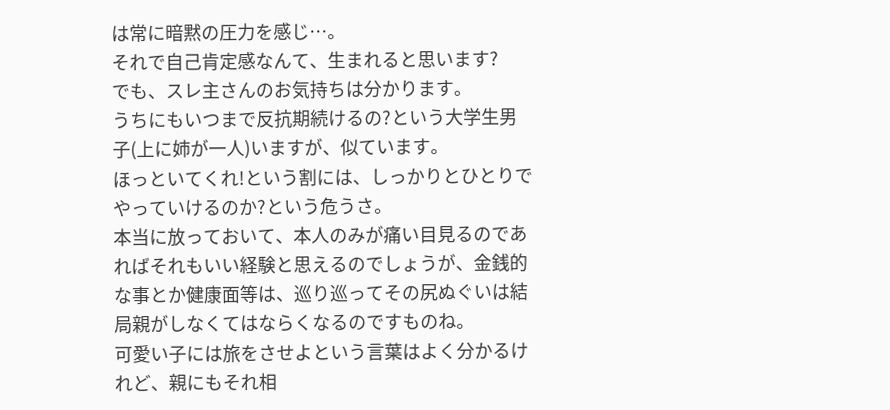は常に暗黙の圧力を感じ…。
それで自己肯定感なんて、生まれると思います?
でも、スレ主さんのお気持ちは分かります。
うちにもいつまで反抗期続けるの?という大学生男子(上に姉が一人)いますが、似ています。
ほっといてくれ!という割には、しっかりとひとりでやっていけるのか?という危うさ。
本当に放っておいて、本人のみが痛い目見るのであればそれもいい経験と思えるのでしょうが、金銭的な事とか健康面等は、巡り巡ってその尻ぬぐいは結局親がしなくてはならくなるのですものね。
可愛い子には旅をさせよという言葉はよく分かるけれど、親にもそれ相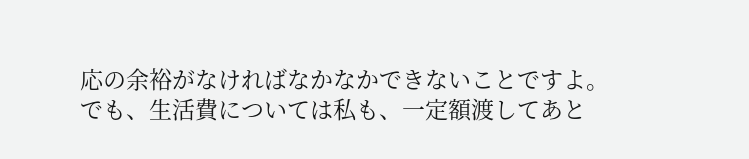応の余裕がなければなかなかできないことですよ。
でも、生活費については私も、一定額渡してあと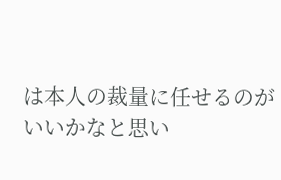は本人の裁量に任せるのがいいかなと思い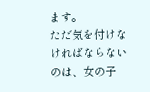ます。
ただ気を付けなければならないのは、女の子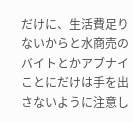だけに、生活費足りないからと水商売のバイトとかアブナイことにだけは手を出さないように注意し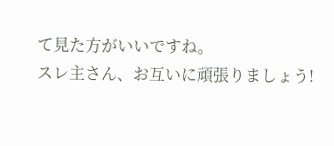て見た方がいいですね。
スレ主さん、お互いに頑張りましょう!